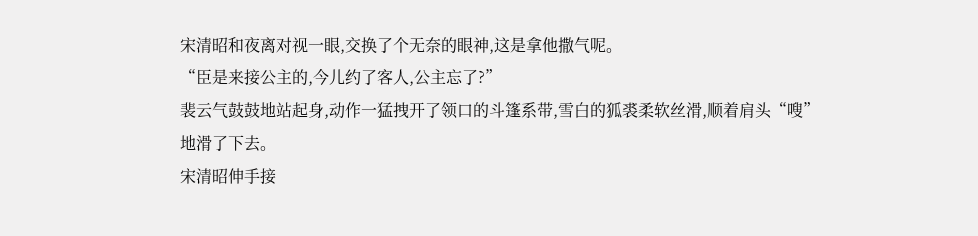宋清昭和夜离对视一眼,交换了个无奈的眼神,这是拿他撒气呢。
“臣是来接公主的,今儿约了客人,公主忘了?”
裴云气鼓鼓地站起身,动作一猛拽开了领口的斗篷系带,雪白的狐裘柔软丝滑,顺着肩头“嗖”地滑了下去。
宋清昭伸手接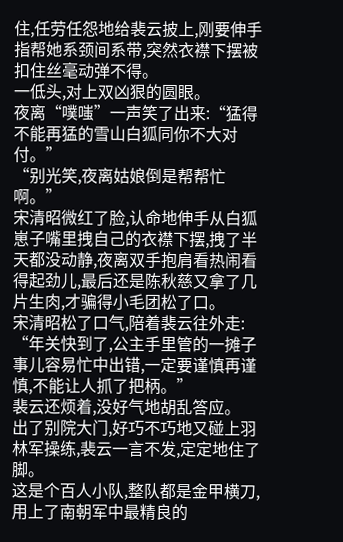住,任劳任怨地给裴云披上,刚要伸手指帮她系颈间系带,突然衣襟下摆被扣住丝毫动弹不得。
一低头,对上双凶狠的圆眼。
夜离“噗嗤”一声笑了出来:“猛得不能再猛的雪山白狐同你不大对付。”
“别光笑,夜离姑娘倒是帮帮忙啊。”
宋清昭微红了脸,认命地伸手从白狐崽子嘴里拽自己的衣襟下摆,拽了半天都没动静,夜离双手抱肩看热闹看得起劲儿,最后还是陈秋慈又拿了几片生肉,才骗得小毛团松了口。
宋清昭松了口气,陪着裴云往外走:
“年关快到了,公主手里管的一摊子事儿容易忙中出错,一定要谨慎再谨慎,不能让人抓了把柄。”
裴云还烦着,没好气地胡乱答应。
出了别院大门,好巧不巧地又碰上羽林军操练,裴云一言不发,定定地住了脚。
这是个百人小队,整队都是金甲横刀,用上了南朝军中最精良的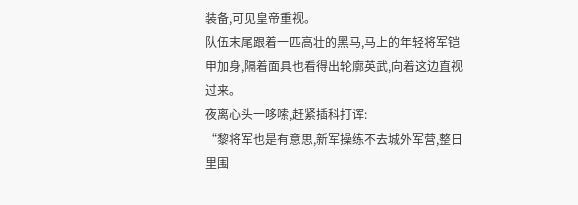装备,可见皇帝重视。
队伍末尾跟着一匹高壮的黑马,马上的年轻将军铠甲加身,隔着面具也看得出轮廓英武,向着这边直视过来。
夜离心头一哆嗦,赶紧插科打诨:
“黎将军也是有意思,新军操练不去城外军营,整日里围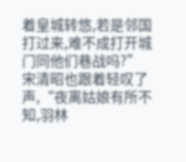着皇城转悠,若是邻国打过来,难不成打开城门同他们巷战吗?”
宋清昭也跟着轻叹了声,“夜离姑娘有所不知,羽林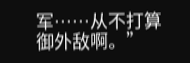军……从不打算御外敌啊。”